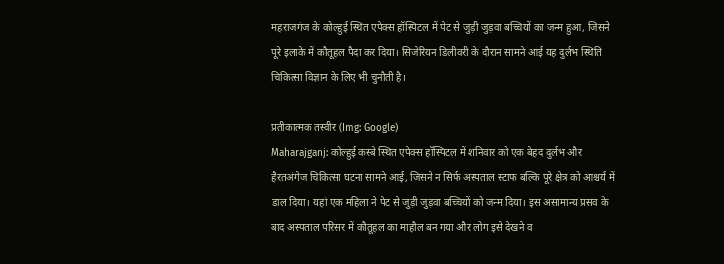महराजगंज के कोल्हुई स्थित एपेक्स हॉस्पिटल में पेट से जुड़ी जुड़वा बच्चियों का जन्म हुआ, जिसने पूरे इलाके में कौतूहल पैदा कर दिया। सिजेरियन डिलीवरी के दौरान सामने आई यह दुर्लभ स्थिति चिकित्सा विज्ञान के लिए भी चुनौती है।

प्रतीकात्मक तस्वीर (Img: Google)
Maharajganj: कोल्हुई कस्बे स्थित एपेक्स हॉस्पिटल में शनिवार को एक बेहद दुर्लभ और हैरतअंगेज चिकित्सा घटना सामने आई, जिसने न सिर्फ अस्पताल स्टाफ बल्कि पूरे क्षेत्र को आश्चर्य में डाल दिया। यहां एक महिला ने पेट से जुड़ी जुड़वा बच्चियों को जन्म दिया। इस असामान्य प्रसव के बाद अस्पताल परिसर में कौतूहल का माहौल बन गया और लोग इसे देखने व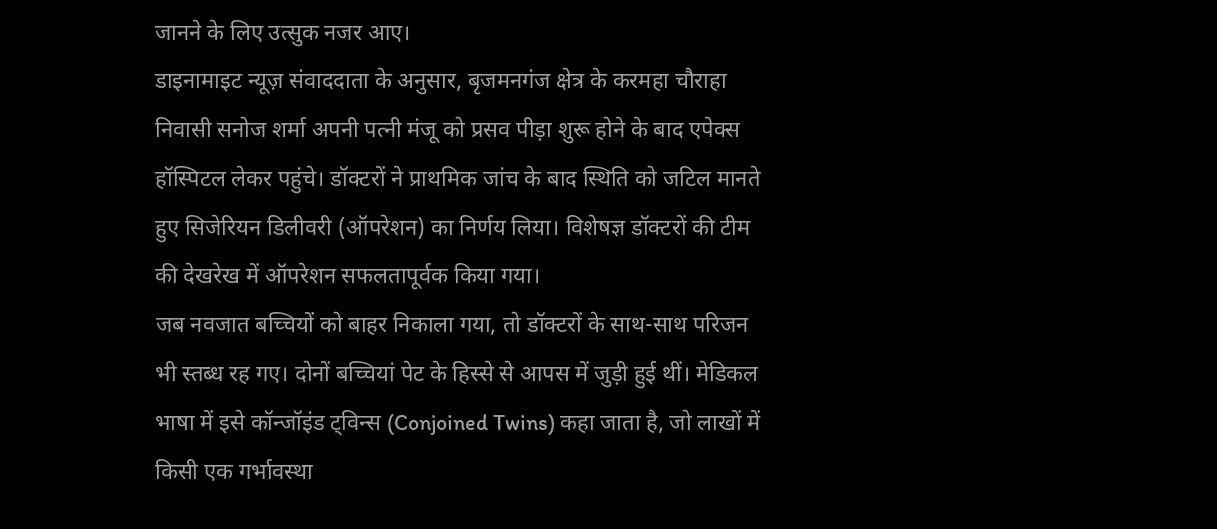जानने के लिए उत्सुक नजर आए।
डाइनामाइट न्यूज़ संवाददाता के अनुसार, बृजमनगंज क्षेत्र के करमहा चौराहा निवासी सनोज शर्मा अपनी पत्नी मंजू को प्रसव पीड़ा शुरू होने के बाद एपेक्स हॉस्पिटल लेकर पहुंचे। डॉक्टरों ने प्राथमिक जांच के बाद स्थिति को जटिल मानते हुए सिजेरियन डिलीवरी (ऑपरेशन) का निर्णय लिया। विशेषज्ञ डॉक्टरों की टीम की देखरेख में ऑपरेशन सफलतापूर्वक किया गया।
जब नवजात बच्चियों को बाहर निकाला गया, तो डॉक्टरों के साथ-साथ परिजन भी स्तब्ध रह गए। दोनों बच्चियां पेट के हिस्से से आपस में जुड़ी हुई थीं। मेडिकल भाषा में इसे कॉन्जॉइंड ट्विन्स (Conjoined Twins) कहा जाता है, जो लाखों में किसी एक गर्भावस्था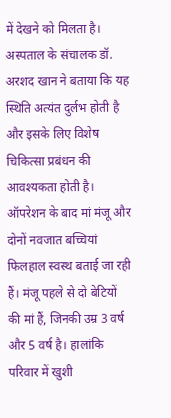में देखने को मिलता है। अस्पताल के संचालक डॉ. अरशद खान ने बताया कि यह स्थिति अत्यंत दुर्लभ होती है और इसके लिए विशेष चिकित्सा प्रबंधन की आवश्यकता होती है।
ऑपरेशन के बाद मां मंजू और दोनों नवजात बच्चियां फिलहाल स्वस्थ बताई जा रही हैं। मंजू पहले से दो बेटियों की मां हैं, जिनकी उम्र 3 वर्ष और 5 वर्ष है। हालांकि परिवार में खुशी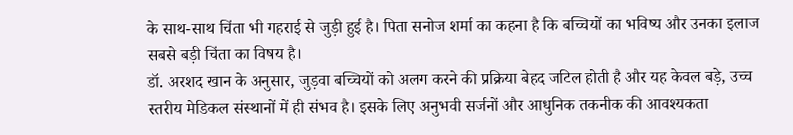के साथ-साथ चिंता भी गहराई से जुड़ी हुई है। पिता सनोज शर्मा का कहना है कि बच्चियों का भविष्य और उनका इलाज सबसे बड़ी चिंता का विषय है।
डॉ. अरशद खान के अनुसार, जुड़वा बच्चियों को अलग करने की प्रक्रिया बेहद जटिल होती है और यह केवल बड़े, उच्च स्तरीय मेडिकल संस्थानों में ही संभव है। इसके लिए अनुभवी सर्जनों और आधुनिक तकनीक की आवश्यकता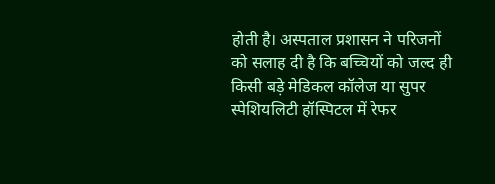होती है। अस्पताल प्रशासन ने परिजनों को सलाह दी है कि बच्चियों को जल्द ही किसी बड़े मेडिकल कॉलेज या सुपर स्पेशियलिटी हॉस्पिटल में रेफर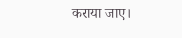कराया जाए।